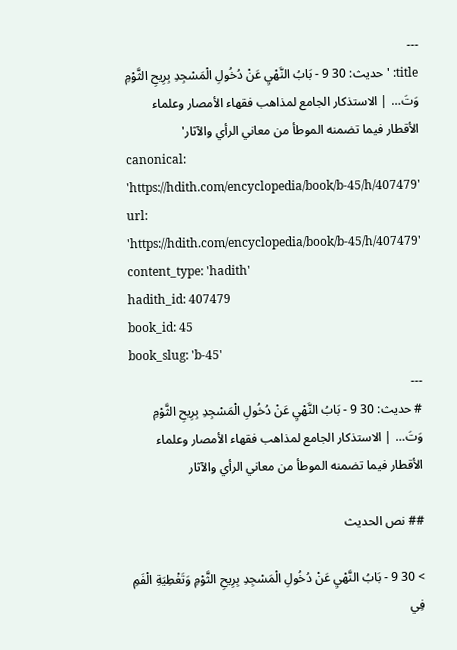---
title: 'حديث: 30 9 - بَابُ النَّهْيِ عَنْ دُخُولِ الْمَسْجِدِ بِرِيحِ الثَّوْمِ وَتَ… | الاستذكار الجامع لمذاهب فقهاء الأمصار وعلماء الأقطار فيما تضمنه الموطأ من معاني الرأي والآثار'
canonical: 'https://hdith.com/encyclopedia/book/b-45/h/407479'
url: 'https://hdith.com/encyclopedia/book/b-45/h/407479'
content_type: 'hadith'
hadith_id: 407479
book_id: 45
book_slug: 'b-45'
---
# حديث: 30 9 - بَابُ النَّهْيِ عَنْ دُخُولِ الْمَسْجِدِ بِرِيحِ الثَّوْمِ وَتَ… | الاستذكار الجامع لمذاهب فقهاء الأمصار وعلماء الأقطار فيما تضمنه الموطأ من معاني الرأي والآثار

## نص الحديث

> 30 9 - بَابُ النَّهْيِ عَنْ دُخُولِ الْمَسْجِدِ بِرِيحِ الثَّوْمِ وَتَغْطِيَةِ الْفَمِ فِي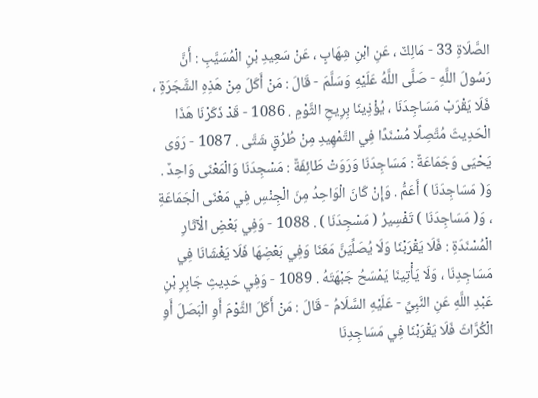الصَّلَاةِ 33 - مَالِكٌ ، عَنِ ابْنِ شِهَابٍ ، عَنْ سَعِيدِ بْنِ الْمُسَيَّبِ : أَنَّ رَسُولَ اللَّهِ - صَلَّى اللَّهُ عَلَيْهِ وَسَلَّمَ - قَالَ : مَنْ أَكَلَ مِنْ هَذِهِ الشَّجَرَةِ ، فَلَا يَقْرَبْ مَسَاجِدَنَا ، يُؤْذِينَا بِرِيحِ الثَّوْمِ . 1086 - قَدْ ذَكَرْنَا هَذَا الْحَدِيثَ مُتَّصِلًا مُسْنَدًا فِي التَّمْهِيدِ مِنْ طُرُقٍ شَتَّى . 1087 - رَوَى يَحْيَى وَجَمَاعَةٌ : مَسَاجِدَنَا وَرَوَتْ طَائِفَةٌ : مَسْجِدَنَا وَالْمَعْنَى وَاحِدٌ . وَ( مَسَاجِدَنَا ) أَعَمُّ . وَإِنْ كَانَ الْوَاحِدُ مِنَ الْجِنْسِ فِي مَعْنَى الْجَمَاعَةِ ، وَ( مَسَاجِدَنَا ) تَفْسِيرُ ( مَسْجِدَنَا ) . 1088 - وَفِي بَعْضِ الْآثَارِ الْمُسْنَدَةِ : فَلَا يَقْرَبْنَا وَلَا يُصَلِّيَنَّ مَعَنَا وَفِي بَعْضِهَا فَلَا يَغْشَانَا فِي مَسَاجِدِنَا ، وَلَا يَأْتِينَا يَمْسَحُ جَبْهَتَهُ . 1089 - وَفِي حَدِيثِ جَابِرِ بْنِ عَبْدِ اللَّهِ عَنِ النَّبِيِّ - عَلَيْهِ السَّلَامُ - قَالَ : مَنْ أَكَلَ الثَّوْمَ أَوِ الْبَصَلَ أَوِ الْكُرَّاثَ فَلَا يَقْرَبْنَا فِي مَسَاجِدِنَا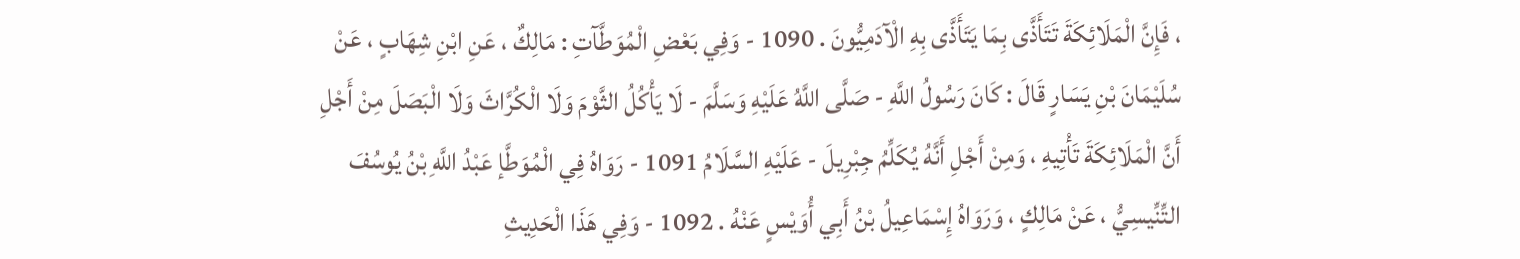، فَإِنَّ الْمَلَائِكَةَ تَتَأَذَّى بِمَا يَتَأَذَّى بِهِ الْآدَمِيُّونَ . 1090 - وَفِي بَعْضِ الْمُوَطَّآتِ : مَالِكٌ ، عَنِ ابْنِ شِهَابٍ ، عَنْ سُلَيْمَانَ بْنِ يَسَارٍ قَالَ : كَانَ رَسُولُ اللَّهِ - صَلَّى اللَّهُ عَلَيْهِ وَسَلَّمَ - لَا يَأْكُلُ الثَّوْمَ وَلَا الْكُرَّاثَ وَلَا الْبَصَلَ مِنْ أَجْلِ أَنَّ الْمَلَائِكَةَ تَأْتِيهِ ، وَمِنْ أَجْلِ أَنَّهُ يُكَلِّمُ جِبْرِيلَ - عَلَيْهِ السَّلَامُ 1091 - رَوَاهُ فِي الْمُوَطَّإ عَبْدُ اللَّهِ بْنُ يُوسُفَ التِّنِّيسِيُّ ، عَنْ مَالِكٍ ، وَرَوَاهُ إِسْمَاعِيلُ بْنُ أَبِي أُوَيْسٍ عَنْهُ . 1092 - وَفِي هَذَا الْحَدِيثِ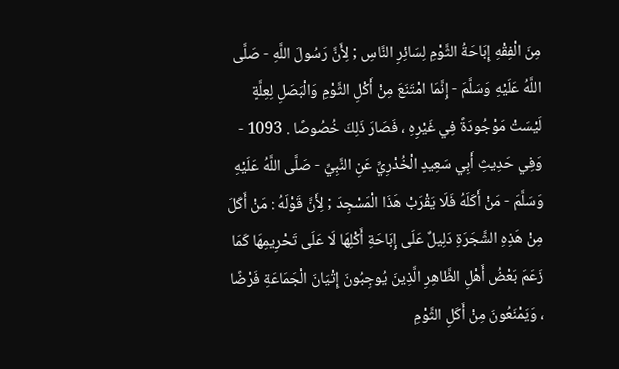مِنَ الْفِقْهِ إِبَاحَةُ الثَّوْمِ لِسَائِرِ النَّاسِ ; لِأَنَّ رَسُولَ اللَّهِ - صَلَّى اللَّهُ عَلَيْهِ وَسَلَّمَ - إِنَّمَا امْتَنَعَ مِنْ أَكْلِ الثَّوْمِ وَالْبَصَلِ لِعِلَّةٍ لَيْسَتْ مَوْجُودَةً فِي غَيْرِهِ ، فَصَارَ ذَلِكَ خُصُوصًا . 1093 - وَفِي حَدِيثِ أَبِي سَعِيدٍ الْخُدْرِيِّ عَنِ النَّبِيِّ - صَلَّى اللَّهُ عَلَيْهِ وَسَلَّمَ - مَنْ أَكَلَهُ فَلَا يَقْرَبْ هَذَا الْمَسْجِدَ ; لِأَنَّ قَوْلَهُ : مَنْ أَكَلَ مِنْ هَذِهِ الشَّجَرَةِ دَلِيلٌ عَلَى إِبَاحَةِ أَكْلِهَا لَا عَلَى تَحْرِيمِهَا كَمَا زَعَمَ بَعْضُ أَهْلِ الظَّاهِرِ الَّذِينَ يُوجِبُونَ إِتْيَانَ الْجَمَاعَةِ فَرْضًا ، وَيَمْنَعُونَ مِنْ أَكَلِ الثَّوْمِ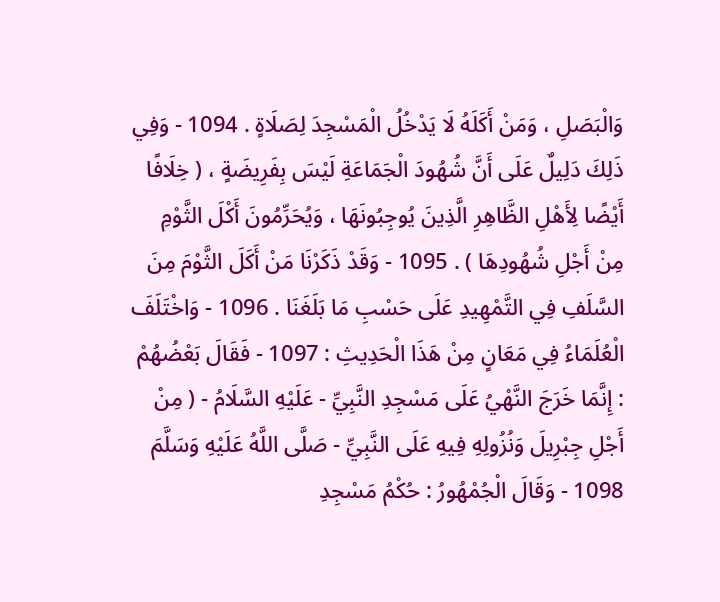وَالْبَصَلِ ، وَمَنْ أَكَلَهُ لَا يَدْخُلُ الْمَسْجِدَ لِصَلَاةٍ . 1094 - وَفِي ذَلِكَ دَلِيلٌ عَلَى أَنَّ شُهُودَ الْجَمَاعَةِ لَيْسَ بِفَرِيضَةٍ ، ( خِلَافًا أَيْضًا لِأَهْلِ الظَّاهِرِ الَّذِينَ يُوجِبُونَهَا ، وَيُحَرِّمُونَ أَكْلَ الثَّوْمِ مِنْ أَجْلِ شُهُودِهَا ) . 1095 - وَقَدْ ذَكَرْنَا مَنْ أَكَلَ الثَّوْمَ مِنَ السَّلَفِ فِي التَّمْهِيدِ عَلَى حَسْبِ مَا بَلَغَنَا . 1096 - وَاخْتَلَفَ الْعُلَمَاءُ فِي مَعَانٍ مِنْ هَذَا الْحَدِيثِ : 1097 - فَقَالَ بَعْضُهُمْ : إِنَّمَا خَرَجَ النَّهْيُ عَلَى مَسْجِدِ النَّبِيِّ - عَلَيْهِ السَّلَامُ - ( مِنْ أَجْلِ جِبْرِيلَ وَنُزُولِهِ فِيهِ عَلَى النَّبِيِّ - صَلَّى اللَّهُ عَلَيْهِ وَسَلَّمَ 1098 - وَقَالَ الْجُمْهُورُ : حُكْمُ مَسْجِدِ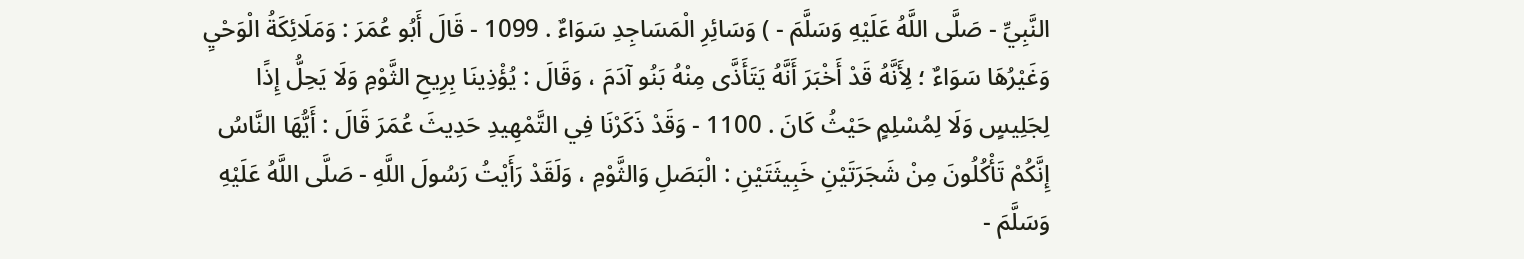النَّبِيِّ - صَلَّى اللَّهُ عَلَيْهِ وَسَلَّمَ - ) وَسَائِرِ الْمَسَاجِدِ سَوَاءٌ . 1099 - قَالَ أَبُو عُمَرَ : وَمَلَائِكَةُ الْوَحْيِ وَغَيْرُهَا سَوَاءٌ ؛ لِأَنَّهُ قَدْ أَخْبَرَ أَنَّهُ يَتَأَذَّى مِنْهُ بَنُو آدَمَ ، وَقَالَ : يُؤْذِينَا بِرِيحِ الثَّوْمِ وَلَا يَحِلُّ إِذًا لِجَلِيسٍ وَلَا لِمُسْلِمٍ حَيْثُ كَانَ . 1100 - وَقَدْ ذَكَرْنَا فِي التَّمْهِيدِ حَدِيثَ عُمَرَ قَالَ : أَيُّهَا النَّاسُ إِنَّكُمْ تَأْكُلُونَ مِنْ شَجَرَتَيْنِ خَبِيثَتَيْنِ : الْبَصَلِ وَالثَّوْمِ ، وَلَقَدْ رَأَيْتُ رَسُولَ اللَّهِ - صَلَّى اللَّهُ عَلَيْهِ وَسَلَّمَ -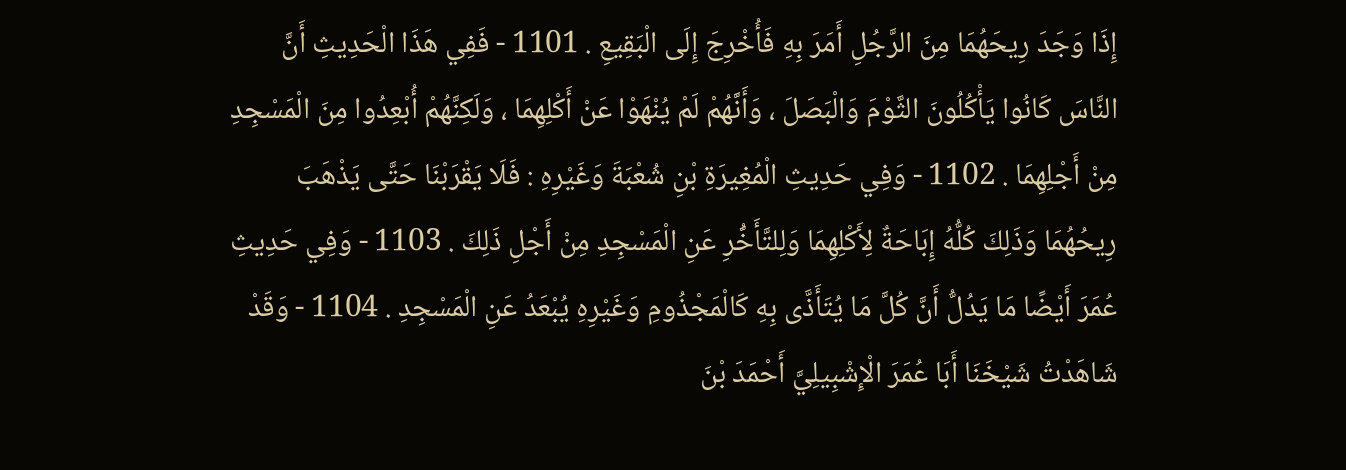إِذَا وَجَدَ رِيحَهُمَا مِنَ الرَّجُلِ أَمَرَ بِهِ فَأُخْرِجَ إِلَى الْبَقِيعِ . 1101 - فَفِي هَذَا الْحَدِيثِ أَنَّ النَّاسَ كَانُوا يَأْكُلُونَ الثَّوْمَ وَالْبَصَلَ ، وَأَنَّهُمْ لَمْ يُنْهَوْا عَنْ أَكْلِهِمَا ، وَلَكِنَّهُمْ أُبْعِدُوا مِنَ الْمَسْجِدِ مِنْ أَجْلِهِمَا . 1102 - وَفِي حَدِيثِ الْمُغِيرَةِ بْنِ شُعْبَةَ وَغَيْرِهِ : فَلَا يَقْرَبْنَا حَتَّى يَذْهَبَ رِيحُهُمَا وَذَلِكَ كُلُّهُ إِبَاحَةٌ لِأَكْلِهِمَا وَلِلتَّأَخُّرِ عَنِ الْمَسْجِدِ مِنْ أَجْلِ ذَلِكَ . 1103 - وَفِي حَدِيثِ عُمَرَ أَيْضًا مَا يَدُلُّ أَنَّ كُلَّ مَا يُتَأَذَّى بِهِ كَالْمَجْذُومِ وَغَيْرِهِ يُبْعَدُ عَنِ الْمَسْجِدِ . 1104 - وَقَدْ شَاهَدْتُ شَيْخَنَا أَبَا عُمَرَ الْإِشْبِيلِيَّ أَحْمَدَ بْنَ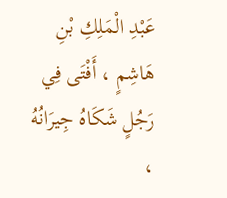عَبْدِ الْمَلِكِ بْنِ هَاشِمٍ ، أَفْتَى فِي رَجُلٍ شَكَاهُ جِيرَانُهُ ،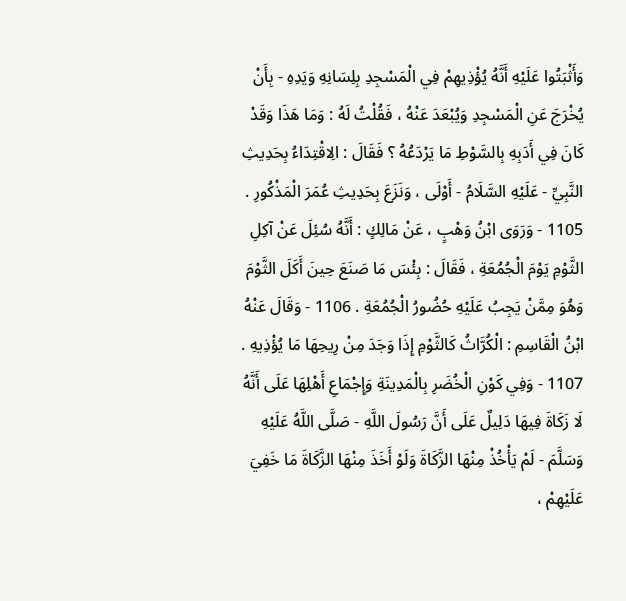وَأَثْبَتُوا عَلَيْهِ أَنَّهُ يُؤْذِيهِمْ فِي الْمَسْجِدِ بِلِسَانِهِ وَيَدِهِ - بِأَنْ يُخْرَجَ عَنِ الْمَسْجِدِ وَيُبْعَدَ عَنْهُ ، فَقُلْتُ لَهُ : وَمَا هَذَا وَقَدْ كَانَ فِي أَدَبِهِ بِالسَّوْطِ مَا يَرْدَعُهُ ؟ فَقَالَ : الِاقْتِدَاءُ بِحَدِيثِ النَّبِيِّ - عَلَيْهِ السَّلَامُ - أَوْلَى ، وَنَزَعَ بِحَدِيثِ عُمَرَ الْمَذْكُورِ . 1105 - وَرَوَى ابْنُ وَهْبٍ ، عَنْ مَالِكٍ : أَنَّهُ سُئِلَ عَنْ آكِلِ الثَّوْمِ يَوْمَ الْجُمُعَةِ ، فَقَالَ : بِئْسَ مَا صَنَعَ حِينَ أَكَلَ الثَّوْمَ وَهُوَ مِمَّنْ يَجِبُ عَلَيْهِ حُضُورُ الْجُمُعَةِ . 1106 - وَقَالَ عَنْهُ ابْنُ الْقَاسِمِ : الْكُرَّاثُ كَالثَّوْمِ إِذَا وَجَدَ مِنْ رِيحِهَا مَا يُؤْذِيهِ . 1107 - وَفِي كَوْنِ الْخُضَرِ بِالْمَدِينَةِ وَإِجْمَاعِ أَهْلِهَا عَلَى أَنَّهُ لَا زَكَاةَ فِيهَا دَلِيلٌ عَلَى أَنَّ رَسُولَ اللَّهِ - صَلَّى اللَّهُ عَلَيْهِ وَسَلَّمَ - لَمْ يَأْخُذْ مِنْهَا الزَّكَاةَ وَلَوْ أَخَذَ مِنْهَا الزَّكَاةَ مَا خَفِيَ عَلَيْهِمْ ،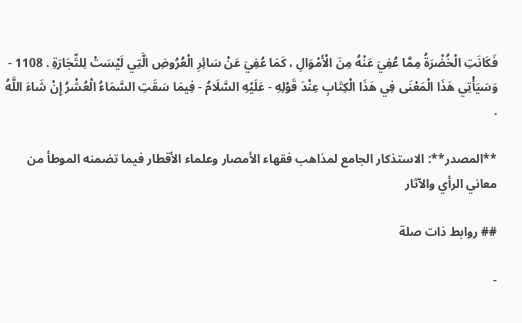فَكَانَتِ الْخُضْرَةُ مِمَّا عُفِيَ عَنْهُ مِنَ الْأَمْوَالِ ، كَمَا عُفِيَ عَنْ سَائِرِ الْعُرُوضِ الَّتِي لَيْسَتْ لِلتِّجَارَةِ . 1108 - وَسَيَأْتِي هَذَا الْمَعْنَى فِي هَذَا الْكِتَابِ عِنْدَ قَوْلِهِ - عَلَيْهِ السَّلَامُ - فِيمَا سَقَتِ السَّمَاءُ الْعُشْرُ إِنْ شَاءَ اللَّهُ .

**المصدر**: الاستذكار الجامع لمذاهب فقهاء الأمصار وعلماء الأقطار فيما تضمنه الموطأ من معاني الرأي والآثار

## روابط ذات صلة

-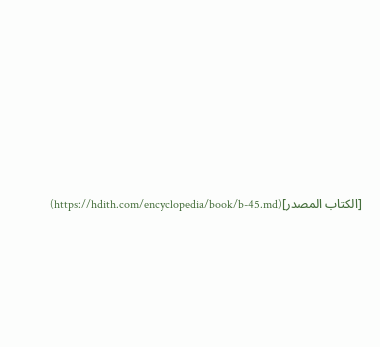[الكتاب المصدر](https://hdith.com/encyclopedia/book/b-45.md)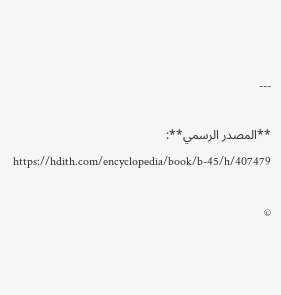---

**المصدر الرسمي**: https://hdith.com/encyclopedia/book/b-45/h/407479

©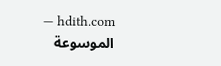hdith.com — الموسوعة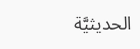الحديثيَّة